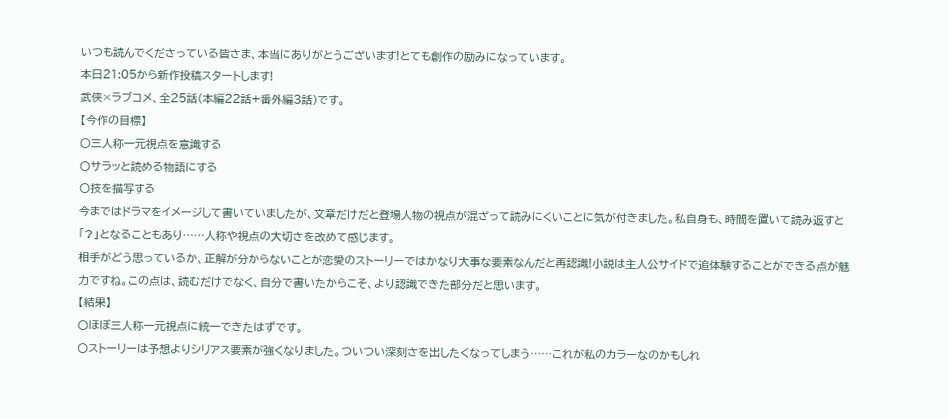いつも読んでくださっている皆さま、本当にありがとうございます!とても創作の励みになっています。
本日21:05から新作投稿スタートします!
武侠×ラブコメ、全25話(本編22話+番外編3話)です。
【今作の目標】
〇三人称一元視点を意識する
〇サラッと読める物語にする
〇技を描写する
今まではドラマをイメージして書いていましたが、文章だけだと登場人物の視点が混ざって読みにくいことに気が付きました。私自身も、時間を置いて読み返すと「?」となることもあり⋯⋯人称や視点の大切さを改めて感じます。
相手がどう思っているか、正解が分からないことが恋愛のストーリーではかなり大事な要素なんだと再認識!小説は主人公サイドで追体験することができる点が魅力ですね。この点は、読むだけでなく、自分で書いたからこそ、より認識できた部分だと思います。
【結果】
〇ほぼ三人称一元視点に統一できたはずです。
〇ストーリーは予想よりシリアス要素が強くなりました。ついつい深刻さを出したくなってしまう⋯⋯これが私のカラーなのかもしれ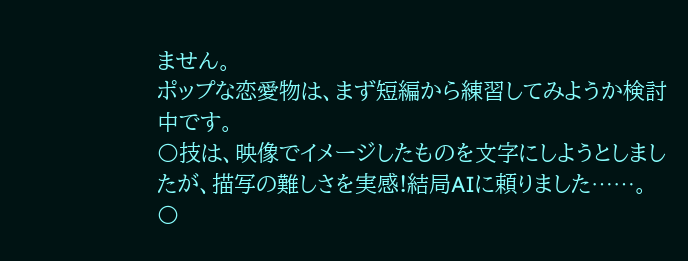ません。
ポップな恋愛物は、まず短編から練習してみようか検討中です。
〇技は、映像でイメージしたものを文字にしようとしましたが、描写の難しさを実感!結局AIに頼りました⋯⋯。
〇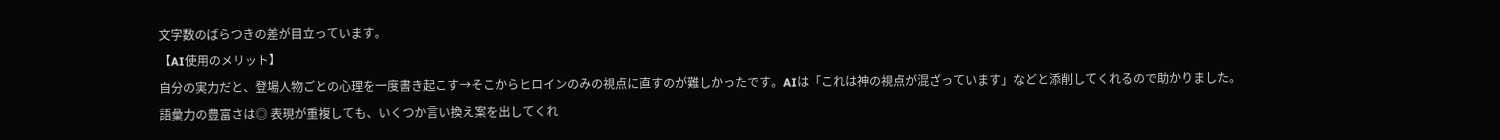文字数のばらつきの差が目立っています。
【AI使用のメリット】
自分の実力だと、登場人物ごとの心理を一度書き起こす→そこからヒロインのみの視点に直すのが難しかったです。AIは「これは神の視点が混ざっています」などと添削してくれるので助かりました。
語彙力の豊富さは◎ 表現が重複しても、いくつか言い換え案を出してくれ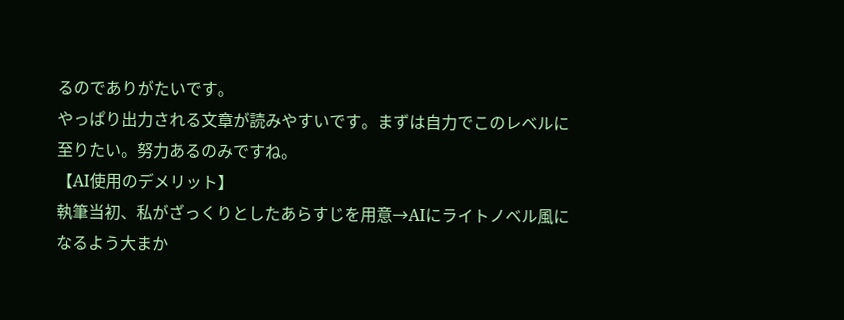るのでありがたいです。
やっぱり出力される文章が読みやすいです。まずは自力でこのレベルに至りたい。努力あるのみですね。
【AI使用のデメリット】
執筆当初、私がざっくりとしたあらすじを用意→AIにライトノベル風になるよう大まか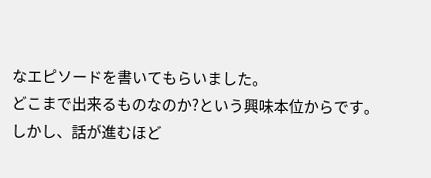なエピソードを書いてもらいました。
どこまで出来るものなのか?という興味本位からです。
しかし、話が進むほど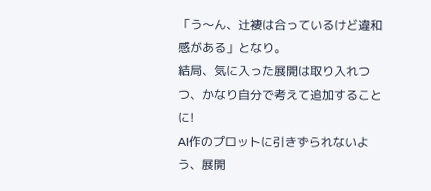「う〜ん、辻褄は合っているけど違和感がある」となり。
結局、気に入った展開は取り入れつつ、かなり自分で考えて追加することに!
AI作のプロットに引きずられないよう、展開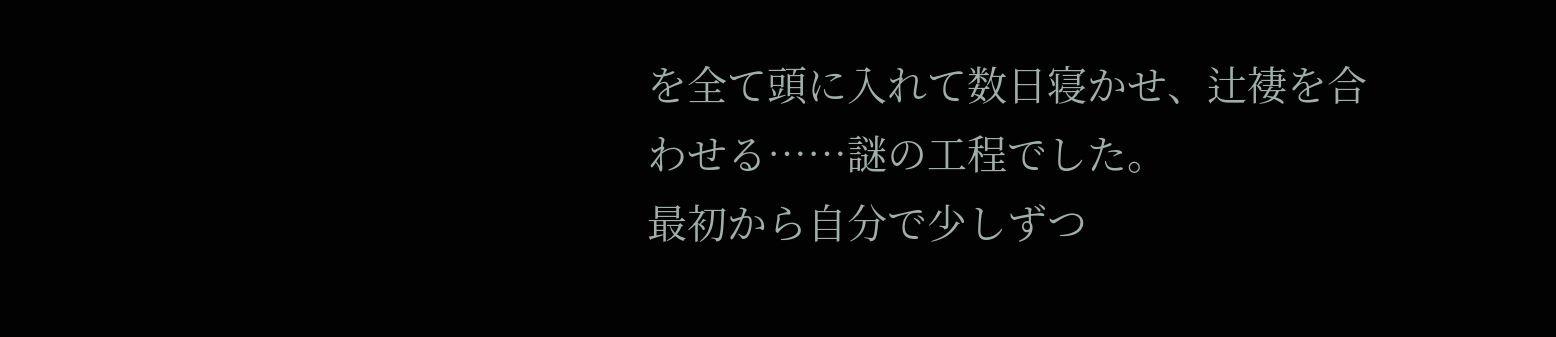を全て頭に入れて数日寝かせ、辻褄を合わせる⋯⋯謎の工程でした。
最初から自分で少しずつ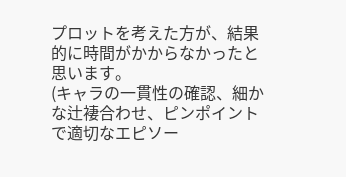プロットを考えた方が、結果的に時間がかからなかったと思います。
(キャラの一貫性の確認、細かな辻褄合わせ、ピンポイントで適切なエピソー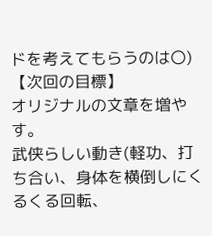ドを考えてもらうのは〇)
【次回の目標】
オリジナルの文章を増やす。
武侠らしい動き(軽功、打ち合い、身体を横倒しにくるくる回転、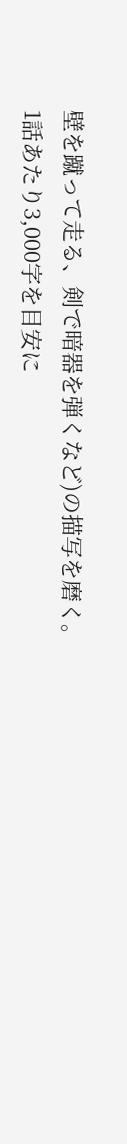壁を蹴って走る、剣で暗器を弾くなど)の描写を磨く。
1話あたり3,000字を目安に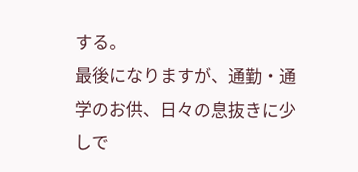する。
最後になりますが、通勤・通学のお供、日々の息抜きに少しで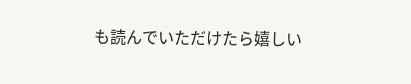も読んでいただけたら嬉しい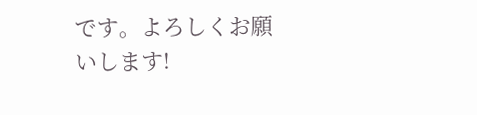です。よろしくお願いします!